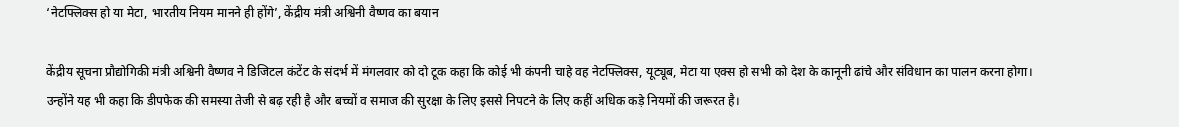‘नेटफ्लिक्स हो या मेटा, भारतीय नियम मानने ही होंगे’, केंद्रीय मंत्री अश्विनी वैष्णव का बयान

केंद्रीय सूचना प्रौद्योगिकी मंत्री अश्विनी वैष्णव ने डिजिटल कंटेंट के संदर्भ में मंगलवार को दो टूक कहा कि कोई भी कंपनी चाहे वह नेटफ्लिक्स, यूट्यूब, मेटा या एक्स हो सभी को देश के कानूनी ढांचे और संविधान का पालन करना होगा। उन्होंने यह भी कहा कि डीपफेक की समस्या तेजी से बढ़ रही है और बच्चों व समाज की सुरक्षा के लिए इससे निपटने के लिए कहीं अधिक कड़े नियमों की जरूरत है।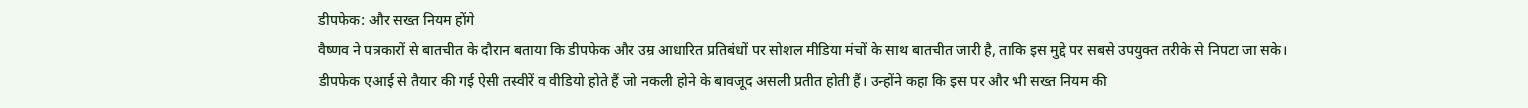डीपफेक: और सख्त नियम होंगे
वैष्णव ने पत्रकारों से बातचीत के दौरान बताया कि डीपफेक और उम्र आधारित प्रतिबंधों पर सोशल मीडिया मंचों के साथ बातचीत जारी है, ताकि इस मुद्दे पर सबसे उपयुक्त तरीके से निपटा जा सके। डीपफेक एआई से तैयार की गई ऐसी तस्वीरें व वीडियो होते हैं जो नकली होने के बावजूद असली प्रतीत होती हैं। उन्होंने कहा कि इस पर और भी सख्त नियम की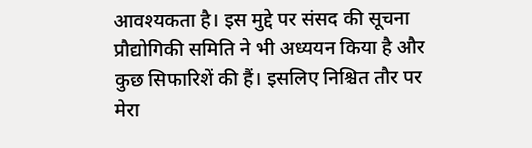आवश्यकता है। इस मुद्दे पर संसद की सूचना प्रौद्योगिकी समिति ने भी अध्ययन किया है और कुछ सिफारिशें की हैं। इसलिए निश्चित तौर पर मेरा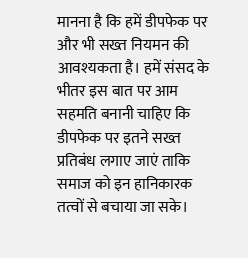मानना है कि हमें डीपफेक पर और भी सख्त नियमन की आवश्यकता है। हमें संसद के भीतर इस बात पर आम सहमति बनानी चाहिए कि डीपफेक पर इतने सख्त प्रतिबंध लगाए जाएं ताकि समाज को इन हानिकारक तत्वों से बचाया जा सके।